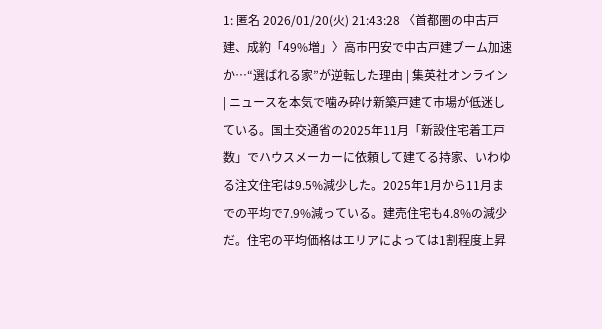1: 匿名 2026/01/20(火) 21:43:28 〈首都圏の中古戸建、成約「49%増」〉高市円安で中古戸建ブーム加速か…“選ばれる家”が逆転した理由 | 集英社オンライン | ニュースを本気で噛み砕け新築戸建て市場が低迷している。国土交通省の2025年11月「新設住宅着工戸数」でハウスメーカーに依頼して建てる持家、いわゆる注文住宅は9.5%減少した。2025年1月から11月までの平均で7.9%減っている。建売住宅も4.8%の減少だ。住宅の平均価格はエリアによっては1割程度上昇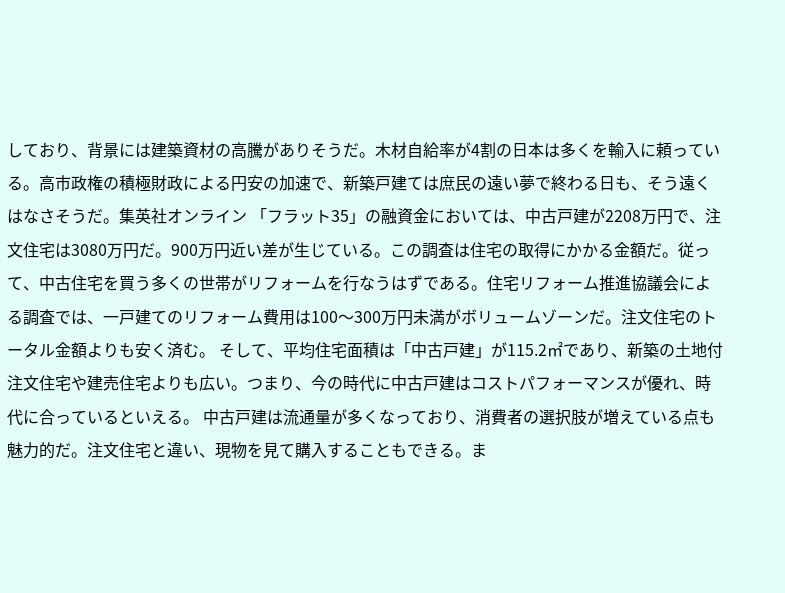しており、背景には建築資材の高騰がありそうだ。木材自給率が4割の日本は多くを輸入に頼っている。高市政権の積極財政による円安の加速で、新築戸建ては庶民の遠い夢で終わる日も、そう遠くはなさそうだ。集英社オンライン 「フラット35」の融資金においては、中古戸建が2208万円で、注文住宅は3080万円だ。900万円近い差が生じている。この調査は住宅の取得にかかる金額だ。従って、中古住宅を買う多くの世帯がリフォームを行なうはずである。住宅リフォーム推進協議会による調査では、一戸建てのリフォーム費用は100〜300万円未満がボリュームゾーンだ。注文住宅のトータル金額よりも安く済む。 そして、平均住宅面積は「中古戸建」が115.2㎡であり、新築の土地付注文住宅や建売住宅よりも広い。つまり、今の時代に中古戸建はコストパフォーマンスが優れ、時代に合っているといえる。 中古戸建は流通量が多くなっており、消費者の選択肢が増えている点も魅力的だ。注文住宅と違い、現物を見て購入することもできる。ま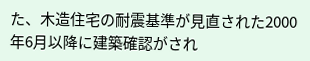た、木造住宅の耐震基準が見直された2000年6月以降に建築確認がされ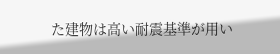た建物は高い耐震基準が用い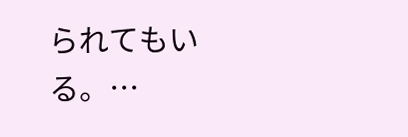られてもいる。…